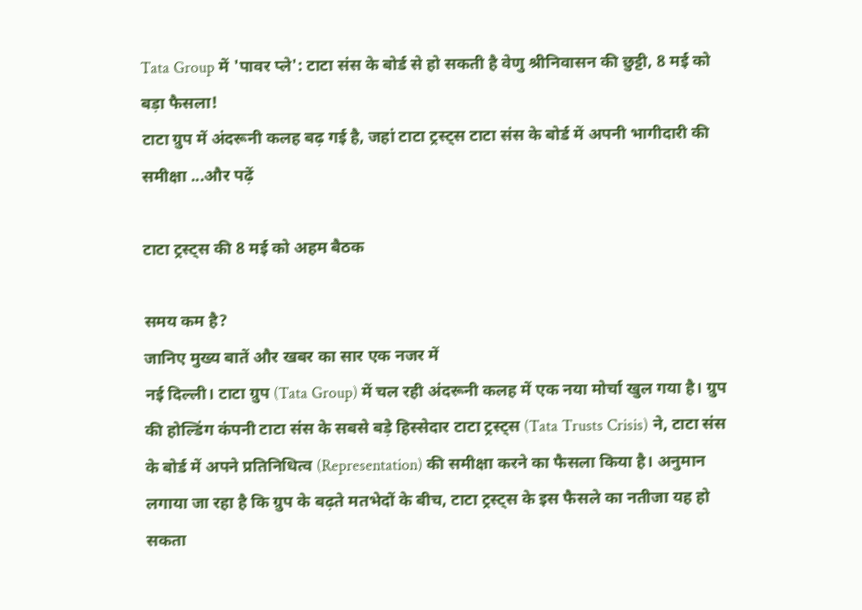Tata Group में 'पावर प्ले': टाटा संस के बोर्ड से हो सकती है वेणु श्रीनिवासन की छुट्टी, 8 मई को बड़ा फैसला!
टाटा ग्रुप में अंदरूनी कलह बढ़ गई है, जहां टाटा ट्रस्ट्स टाटा संस के बोर्ड में अपनी भागीदारी की समीक्षा ...और पढ़ें

टाटा ट्रस्ट्स की 8 मई को अहम बैठक

समय कम है?
जानिए मुख्य बातें और खबर का सार एक नजर में
नई दिल्ली। टाटा ग्रुप (Tata Group) में चल रही अंदरूनी कलह में एक नया मोर्चा खुल गया है। ग्रुप की होल्डिंग कंपनी टाटा संस के सबसे बड़े हिस्सेदार टाटा ट्रस्ट्स (Tata Trusts Crisis) ने, टाटा संस के बोर्ड में अपने प्रतिनिधित्व (Representation) की समीक्षा करने का फैसला किया है। अनुमान लगाया जा रहा है कि ग्रुप के बढ़ते मतभेदों के बीच, टाटा ट्रस्ट्स के इस फैसले का नतीजा यह हो सकता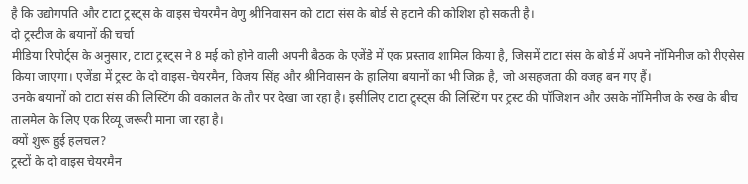है कि उद्योगपति और टाटा ट्रस्ट्स के वाइस चेयरमैन वेणु श्रीनिवासन को टाटा संस के बोर्ड से हटाने की कोशिश हो सकती है।
दो ट्रस्टीज के बयानों की चर्चा
मीडिया रिपोर्ट्स के अनुसार, टाटा ट्रस्ट्स ने 8 मई को होने वाली अपनी बैठक के एजेंडे में एक प्रस्ताव शामिल किया है, जिसमें टाटा संस के बोर्ड में अपने नॉमिनीज को रीएसेस किया जाएगा। एजेंडा में ट्रस्ट के दो वाइस-चेयरमैन, विजय सिंह और श्रीनिवासन के हालिया बयानों का भी जिक्र है, जो असहजता की वजह बन गए हैं।
उनके बयानों को टाटा संस की लिस्टिंग की वकालत के तौर पर देखा जा रहा है। इसीलिए टाटा ट्र्स्ट्स की लिस्टिंग पर ट्रस्ट की पॉजिशन और उसके नॉमिनीज के रुख के बीच तालमेल के लिए एक रिव्यू जरूरी माना जा रहा है।
क्यों शुरू हुई हलचल?
ट्रस्टों के दो वाइस चेयरमैन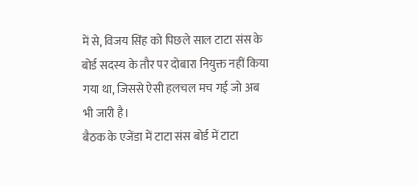में से, विजय सिंह को पिछले साल टाटा संस के बोर्ड सदस्य के तौर पर दोबारा नियुक्त नहीं किया गया था, जिससे ऐसी हलचल मच गई जो अब भी जारी है।
बैठक के एजेंडा में टाटा संस बोर्ड में टाटा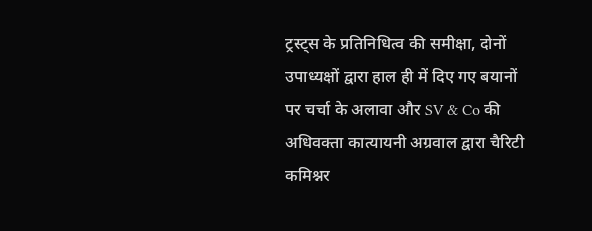ट्रस्ट्स के प्रतिनिधित्व की समीक्षा, दोनों उपाध्यक्षों द्वारा हाल ही में दिए गए बयानों पर चर्चा के अलावा और SV & Co की अधिवक्ता कात्यायनी अग्रवाल द्वारा चैरिटी कमिश्नर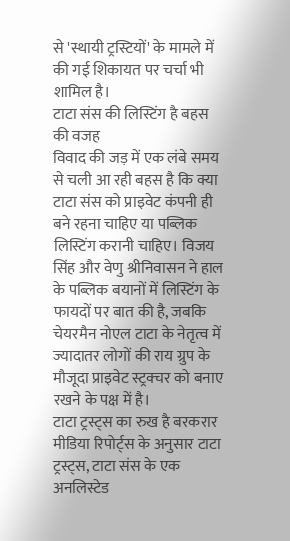से 'स्थायी ट्रस्टियों' के मामले में की गई शिकायत पर चर्चा भी शामिल है।
टाटा संस की लिस्टिंग है बहस की वजह
विवाद की जड़ में एक लंबे समय से चली आ रही बहस है कि क्या टाटा संस को प्राइवेट कंपनी ही बने रहना चाहिए या पब्लिक लिस्टिंग करानी चाहिए। विजय सिंह और वेणु श्रीनिवासन ने हाल के पब्लिक बयानों में लिस्टिंग के फायदों पर बात की है, जबकि चेयरमैन नोएल टाटा के नेतृत्व में ज्यादातर लोगों की राय ग्रुप के मौजूदा प्राइवेट स्ट्रक्चर को बनाए रखने के पक्ष में है।
टाटा ट्रस्ट्स का रुख है बरकरार
मीडिया रिपोर्ट्स के अनुसार टाटा ट्रस्ट्स, टाटा संस के एक अनलिस्टेड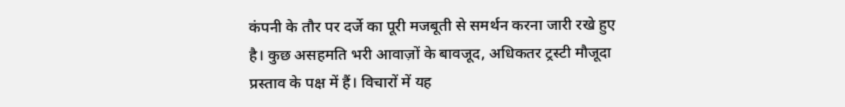कंपनी के तौर पर दर्जे का पूरी मजबूती से समर्थन करना जारी रखे हुए है। कुछ असहमति भरी आवाज़ों के बावजूद, अधिकतर ट्रस्टी मौजूदा प्रस्ताव के पक्ष में हैं। विचारों में यह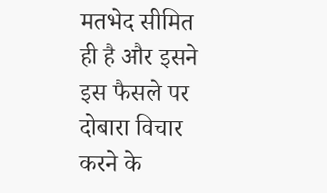मतभेद सीमित ही है और इसने इस फैसले पर दोबारा विचार करने के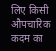लिए किसी औपचारिक कदम का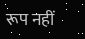रूप नहीं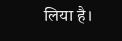लिया है।